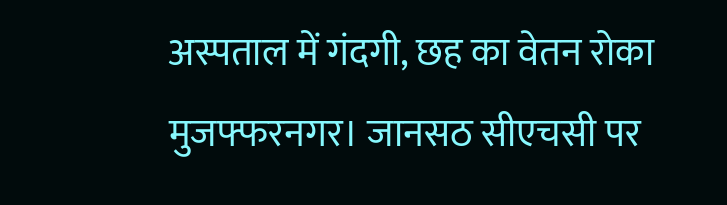अस्पताल में गंदगी, छह का वेतन रोका
मुजफ्फरनगर। जानसठ सीएचसी पर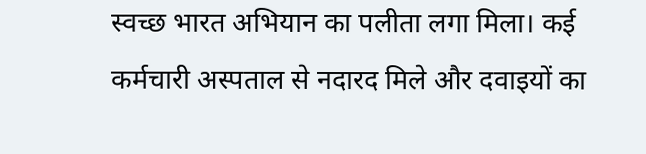स्वच्छ भारत अभियान का पलीता लगा मिला। कई कर्मचारी अस्पताल से नदारद मिले और दवाइयों का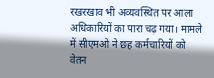रखरखाव भी अव्यवस्थित पर आला अधिकारियों का पारा चढ़ गया। मामले में सीएमओ ने छह कर्मचारियों को वेतन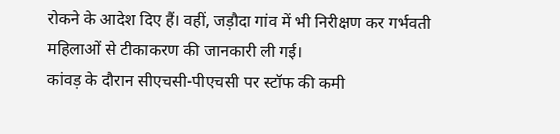रोकने के आदेश दिए हैं। वहीं, जड़ौदा गांव में भी निरीक्षण कर गर्भवती महिलाओं से टीकाकरण की जानकारी ली गई।
कांवड़ के दौरान सीएचसी-पीएचसी पर स्टॉफ की कमी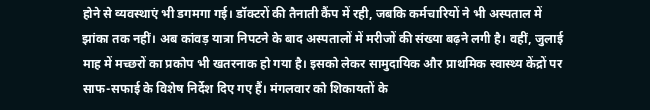होने से व्यवस्थाएं भी डगमगा गई। डॉक्टरों की तैनाती कैंप में रही, जबकि कर्मचारियों ने भी अस्पताल में झांका तक नहीं। अब कांवड़ यात्रा निपटने के बाद अस्पतालों में मरीजों की संख्या बढ़ने लगी है। वहीं, जुलाई माह में मच्छरों का प्रकोप भी खतरनाक हो गया है। इसको लेकर सामुदायिक और प्राथमिक स्वास्थ्य केंद्रों पर साफ-सफाई के विशेष निर्देश दिए गए हैं। मंगलवार को शिकायतों के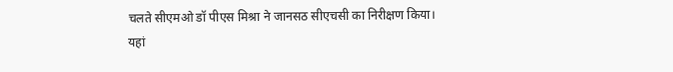चलते सीएमओ डॉ पीएस मिश्रा ने जानसठ सीएचसी का निरीक्षण किया। यहां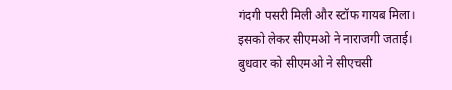गंदगी पसरी मिली और स्टॉफ गायब मिला। इसको लेकर सीएमओ ने नाराजगी जताई। बुधवार को सीएमओ ने सीएचसी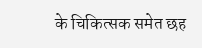के चिकित्सक समेत छह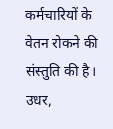कर्मचारियों के वेतन रोकने की संस्तुति की है। उधर,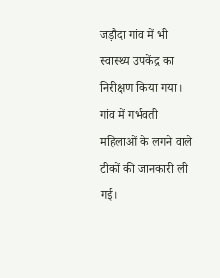जड़ौदा गांव में भी स्वास्थ्य उपकेंद्र का निरीक्षण किया गया। गांव में गर्भवती महिलाओं के लगने वाले टीकों की जानकारी ली गई।